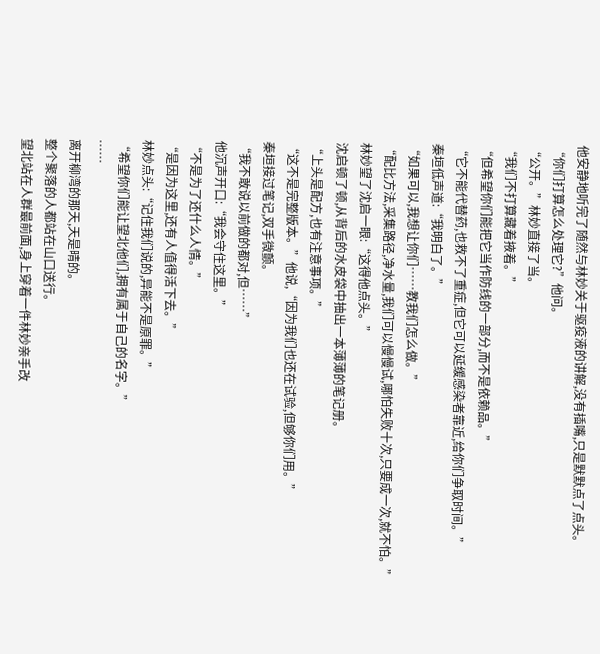他安静地听完了随然与林妙关于驱疫液的讲解,没有插嘴,只是默默点了点头。
“你们打算怎么处理它?”他问。
“公开。”林妙直接了当。
“我们不打算藏着掖着。”
“但希望你们能把它当作防线的一部分,而不是依赖品。”
“它不能代替药,也救不了重症,但它可以延缓感染者靠近,给你们争取时间。”
秦垣低声道:“我明白了。”
“如果可以,我想让你们……教我们怎么做。”
“配比方法,采集路径,净水量,我们可以慢慢试,哪怕失败十次,只要成一次,就不怕。”
林妙望了沈启一眼:“这得他点头。”
沈启顿了顿,从背后的水皮袋中抽出一本薄薄的笔记册。
“上头是配方,也有注意事项。”
“这不是完整版本。”他说,“因为我们也还在试验,但够你们用。”
秦垣接过笔记,双手微颤。
“我不敢说以前做的都对,但……”
他沉声开口:“我会守住这里。”
“不是为了还什么人情。”
“是因为这里,还有人值得活下去。”
林妙点头:“记住我们说的,异能不是原罪。”
“希望你们能让望北他们,拥有属于自己的名字。”
……
离开柳湾的那天,天是晴的。
整个聚落的人都站在山口送行。
望北站在人群最前面,身上穿着一件林妙亲手改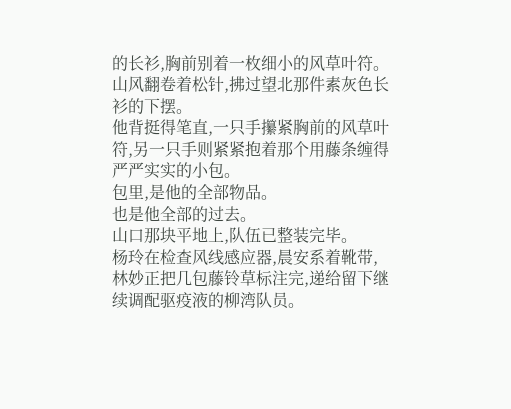的长衫,胸前别着一枚细小的风草叶符。
山风翻卷着松针,拂过望北那件素灰色长衫的下摆。
他背挺得笔直,一只手攥紧胸前的风草叶符,另一只手则紧紧抱着那个用藤条缠得严严实实的小包。
包里,是他的全部物品。
也是他全部的过去。
山口那块平地上,队伍已整装完毕。
杨玲在检查风线感应器,晨安系着靴带,林妙正把几包藤铃草标注完,递给留下继续调配驱疫液的柳湾队员。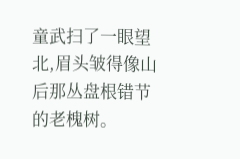童武扫了一眼望北,眉头皱得像山后那丛盘根错节的老槐树。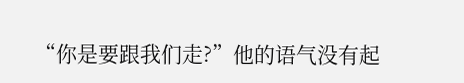“你是要跟我们走?”他的语气没有起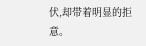伏,却带着明显的拒意。